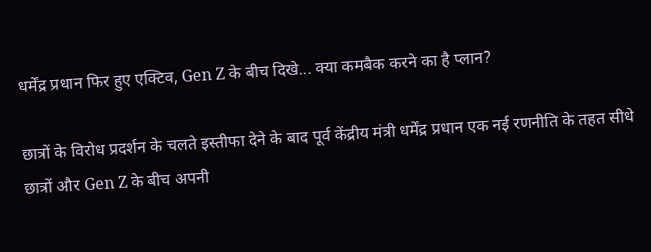धर्मेंद्र प्रधान फिर हुए एक्टिव, Gen Z के बीच दिखे... क्या कमबैक करने का है प्लान?

छात्रों के विरोध प्रदर्शन के चलते इस्तीफा देने के बाद पूर्व केंद्रीय मंत्री धर्मेंद्र प्रधान एक नई रणनीति के तहत सीधे छात्रों और Gen Z के बीच अपनी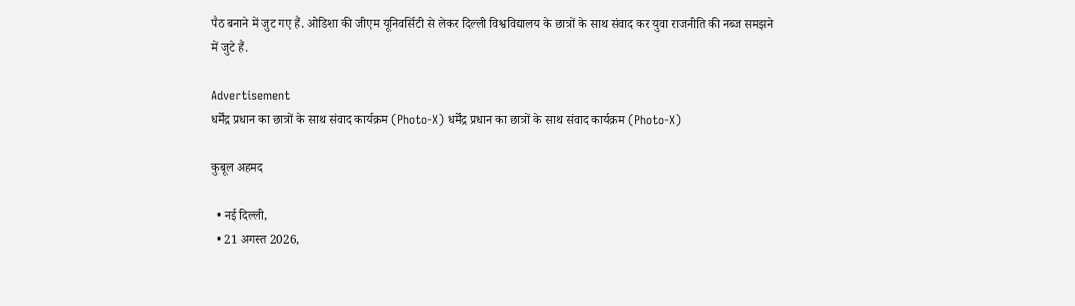पैठ बनाने में जुट गए हैं. ओडिशा की जीएम यूनिवर्सिटी से लेकर दिल्ली विश्वविद्यालय के छात्रों के साथ संवाद कर युवा राजनीति की नब्ज समझने में जुटे हैं.

Advertisement
धर्मेंद्र प्रधान का छात्रों के साथ संवाद कार्यक्रम (Photo-X) धर्मेंद्र प्रधान का छात्रों के साथ संवाद कार्यक्रम (Photo-X)

कुबूल अहमद

  • नई दिल्ली,
  • 21 अगस्त 2026,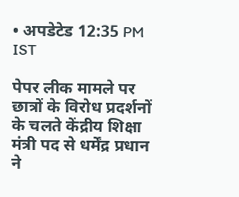• अपडेटेड 12:35 PM IST

पेपर लीक मामले पर छात्रों के विरोध प्रदर्शनों के चलते केंद्रीय शिक्षा मंत्री पद से धर्मेंद्र प्रधान ने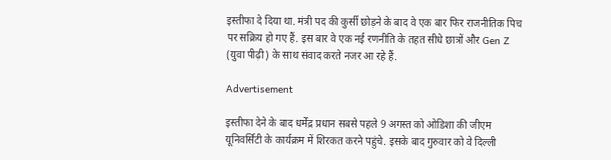इस्तीफा दे दिया था. मंत्री पद की कुर्सी छोड़ने के बाद वे एक बार फिर राजनीतिक पिच पर सक्रिय हो गए हैं. इस बार वे एक नई रणनीति के तहत सीधे छात्रों और Gen Z (युवा पीढ़ी) के साथ संवाद करते नजर आ रहे हैं.

Advertisement

इस्तीफा देने के बाद धर्मेंद्र प्रधान सबसे पहले 9 अगस्त को ओडिशा की जीएम यूनिवर्सिटी के कार्यक्रम में शिरकत करने पहुंचे. इसके बाद गुरुवार को वे दिल्ली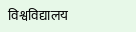विश्वविद्यालय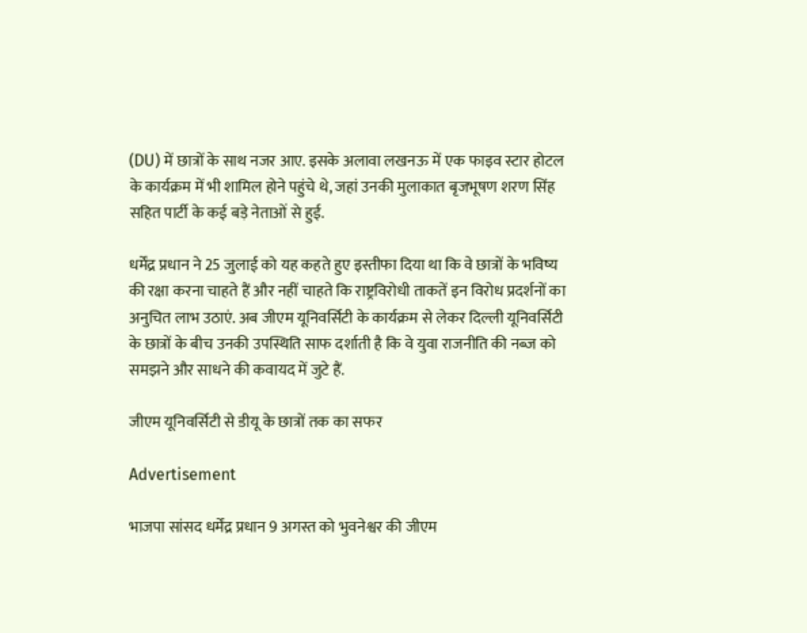(DU) में छात्रों के साथ नजर आए. इसके अलावा लखनऊ में एक फाइव स्टार होटल के कार्यक्रम में भी शामिल होने पहुंचे थे, जहां उनकी मुलाकात बृजभूषण शरण सिंह सहित पार्टी के कई बड़े नेताओं से हुई.

धर्मेंद्र प्रधान ने 25 जुलाई को यह कहते हुए इस्तीफा दिया था कि वे छात्रों के भविष्य की रक्षा करना चाहते हैं और नहीं चाहते कि राष्ट्रविरोधी ताकतें इन विरोध प्रदर्शनों का अनुचित लाभ उठाएं. अब जीएम यूनिवर्सिटी के कार्यक्रम से लेकर दिल्ली यूनिवर्सिटी  के छात्रों के बीच उनकी उपस्थिति साफ दर्शाती है कि वे युवा राजनीति की नब्ज को समझने और साधने की कवायद में जुटे हैं.

जीएम यूनिवर्सिटी से डीयू के छात्रों तक का सफर

Advertisement

भाजपा सांसद धर्मेंद्र प्रधान 9 अगस्त को भुवनेश्वर की जीएम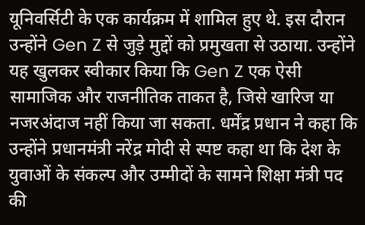यूनिवर्सिटी के एक कार्यक्रम में शामिल हुए थे. इस दौरान उन्होंने Gen Z से जुड़े मुद्दों को प्रमुखता से उठाया. उन्होंने यह खुलकर स्वीकार किया कि Gen Z एक ऐसी सामाजिक और राजनीतिक ताकत है, जिसे खारिज या नजरअंदाज नहीं किया जा सकता. धर्मेंद्र प्रधान ने कहा कि उन्होंने प्रधानमंत्री नरेंद्र मोदी से स्पष्ट कहा था कि देश के युवाओं के संकल्प और उम्मीदों के सामने शिक्षा मंत्री पद की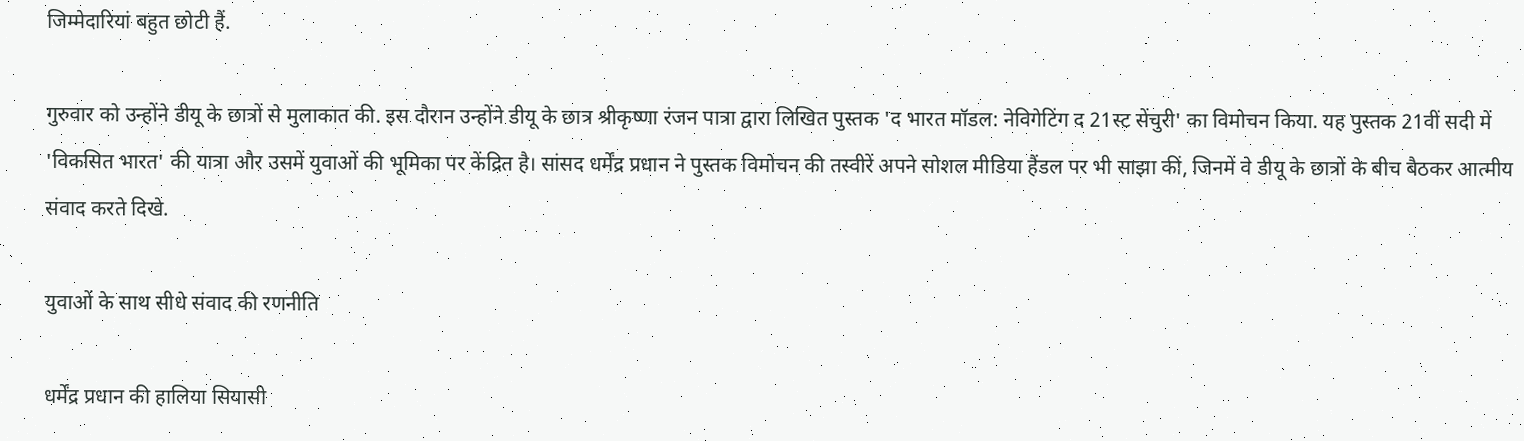जिम्मेदारियां बहुत छोटी हैं.

गुरुवार को उन्होंने डीयू के छात्रों से मुलाकात की. इस दौरान उन्होंने डीयू के छात्र श्रीकृष्णा रंजन पात्रा द्वारा लिखित पुस्तक 'द भारत मॉडल: नेविगेटिंग द 21स्ट सेंचुरी' का विमोचन किया. यह पुस्तक 21वीं सदी में 'विकसित भारत' की यात्रा और उसमें युवाओं की भूमिका पर केंद्रित है। सांसद धर्मेंद्र प्रधान ने पुस्तक विमोचन की तस्वीरें अपने सोशल मीडिया हैंडल पर भी साझा कीं, जिनमें वे डीयू के छात्रों के बीच बैठकर आत्मीय संवाद करते दिखे.

युवाओं के साथ सीधे संवाद की रणनीति

धर्मेंद्र प्रधान की हालिया सियासी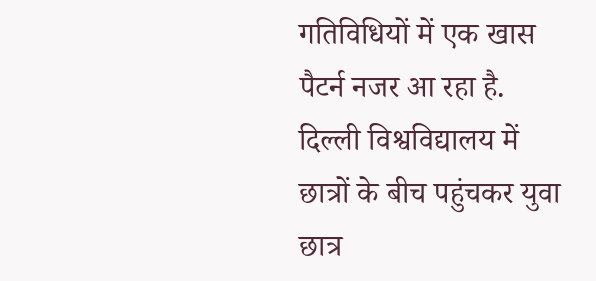गतिविधियों में एक खास पैटर्न नजर आ रहा है. दिल्ली विश्वविद्यालय में छात्रों के बीच पहुंचकर युवा छात्र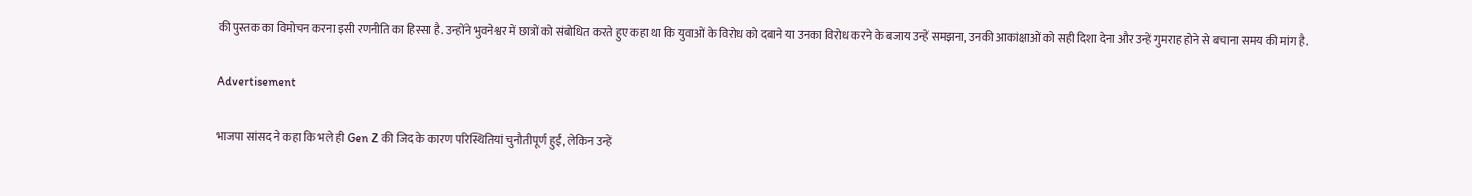की पुस्तक का विमोचन करना इसी रणनीति का हिस्सा है. उन्होंने भुवनेश्वर में छात्रों को संबोधित करते हुए कहा था कि युवाओं के विरोध को दबाने या उनका विरोध करने के बजाय उन्हें समझना, उनकी आकांक्षाओं को सही दिशा देना और उन्हें गुमराह होने से बचाना समय की मांग है.

Advertisement

भाजपा सांसद ने कहा कि भले ही Gen Z की जिद के कारण परिस्थितियां चुनौतीपूर्ण हुईं, लेकिन उन्हें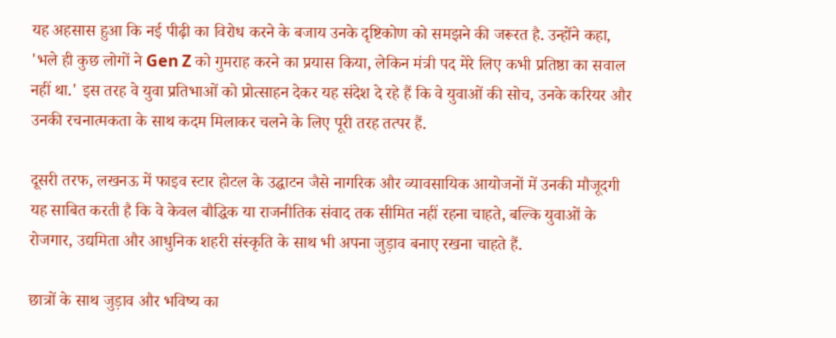यह अहसास हुआ कि नई पीढ़ी का विरोध करने के बजाय उनके दृष्टिकोण को समझने की जरूरत है. उन्होंने कहा, 'भले ही कुछ लोगों ने Gen Z को गुमराह करने का प्रयास किया, लेकिन मंत्री पद मेरे लिए कभी प्रतिष्ठा का सवाल नहीं था.' इस तरह वे युवा प्रतिभाओं को प्रोत्साहन देकर यह संदेश दे रहे हैं कि वे युवाओं की सोच, उनके करियर और उनकी रचनात्मकता के साथ कदम मिलाकर चलने के लिए पूरी तरह तत्पर हैं.

दूसरी तरफ, लखनऊ में फाइव स्टार होटल के उद्घाटन जैसे नागरिक और व्यावसायिक आयोजनों में उनकी मौजूदगी यह साबित करती है कि वे केवल बौद्धिक या राजनीतिक संवाद तक सीमित नहीं रहना चाहते, बल्कि युवाओं के रोजगार, उद्यमिता और आधुनिक शहरी संस्कृति के साथ भी अपना जुड़ाव बनाए रखना चाहते हैं.

छात्रों के साथ जुड़ाव और भविष्य का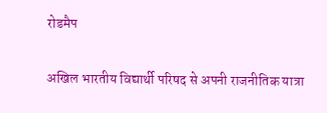रोडमैप

अखिल भारतीय विद्यार्थी परिषद से अपनी राजनीतिक यात्रा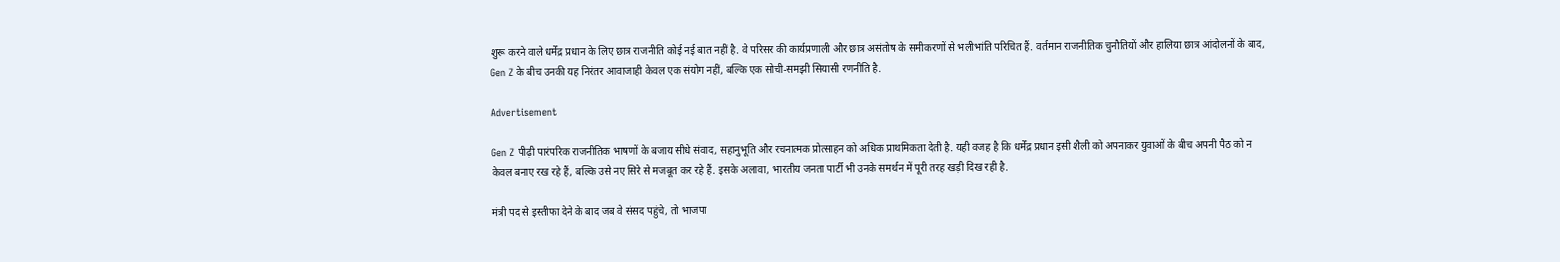शुरू करने वाले धर्मेंद्र प्रधान के लिए छात्र राजनीति कोई नई बात नहीं है. वे परिसर की कार्यप्रणाली और छात्र असंतोष के समीकरणों से भलीभांति परिचित हैं. वर्तमान राजनीतिक चुनौतियों और हालिया छात्र आंदोलनों के बाद, Gen Z के बीच उनकी यह निरंतर आवाजाही केवल एक संयोग नहीं, बल्कि एक सोची-समझी सियासी रणनीति है.

Advertisement

Gen Z पीढ़ी पारंपरिक राजनीतिक भाषणों के बजाय सीधे संवाद, सहानुभूति और रचनात्मक प्रोत्साहन को अधिक प्राथमिकता देती है. यही वजह है कि धर्मेंद्र प्रधान इसी शैली को अपनाकर युवाओं के बीच अपनी पैठ को न केवल बनाए रख रहे हैं, बल्कि उसे नए सिरे से मजबूत कर रहे हैं. इसके अलावा, भारतीय जनता पार्टी भी उनके समर्थन में पूरी तरह खड़ी दिख रही है.

मंत्री पद से इस्तीफा देने के बाद जब वे संसद पहुंचे, तो भाजपा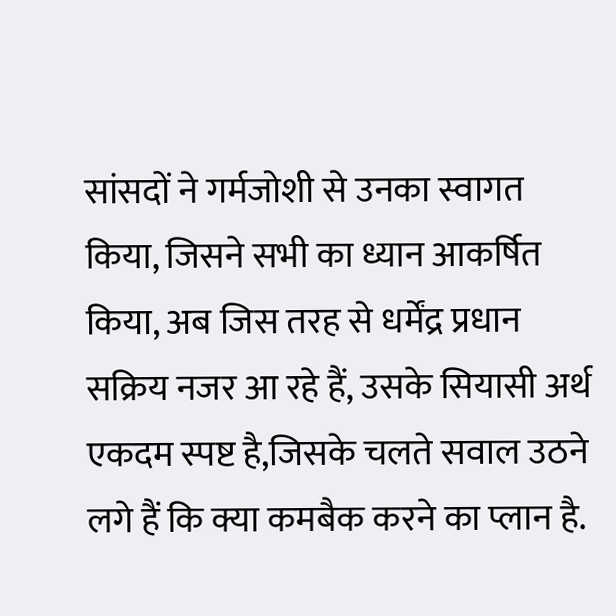सांसदों ने गर्मजोशी से उनका स्वागत किया, जिसने सभी का ध्यान आकर्षित किया, अब जिस तरह से धर्मेंद्र प्रधान सक्रिय नजर आ रहे हैं, उसके सियासी अर्थ एकदम स्पष्ट है,जिसके चलते सवाल उठने लगे हैं कि क्या कमबैक करने का प्लान है.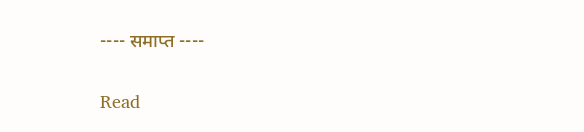---- समाप्त ----

Read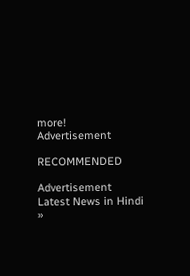more!
Advertisement

RECOMMENDED

Advertisement
Latest News in Hindi »